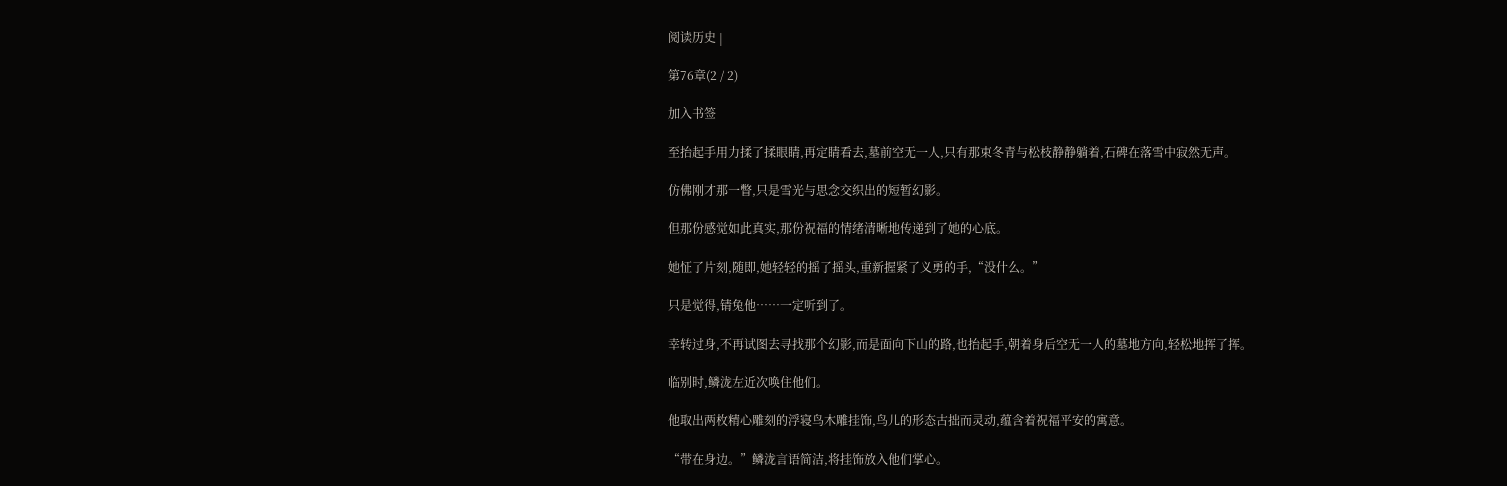阅读历史 |

第76章(2 / 2)

加入书签

至抬起手用力揉了揉眼睛,再定睛看去,墓前空无一人,只有那束冬青与松枝静静躺着,石碑在落雪中寂然无声。

仿佛刚才那一瞥,只是雪光与思念交织出的短暂幻影。

但那份感觉如此真实,那份祝福的情绪清晰地传递到了她的心底。

她怔了片刻,随即,她轻轻的摇了摇头,重新握紧了义勇的手,“没什么。”

只是觉得,锖兔他……一定听到了。

幸转过身,不再试图去寻找那个幻影,而是面向下山的路,也抬起手,朝着身后空无一人的墓地方向,轻松地挥了挥。

临别时,鳞泷左近次唤住他们。

他取出两枚精心雕刻的浮寝鸟木雕挂饰,鸟儿的形态古拙而灵动,蕴含着祝福平安的寓意。

“带在身边。”鳞泷言语简洁,将挂饰放入他们掌心。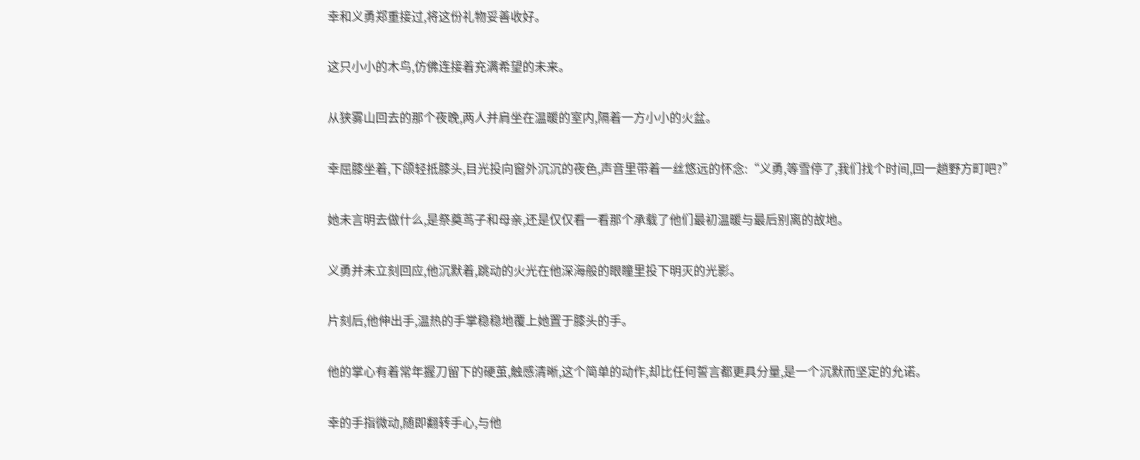幸和义勇郑重接过,将这份礼物妥善收好。

这只小小的木鸟,仿佛连接着充满希望的未来。

从狭雾山回去的那个夜晚,两人并肩坐在温暖的室内,隔着一方小小的火盆。

幸屈膝坐着,下颌轻抵膝头,目光投向窗外沉沉的夜色,声音里带着一丝悠远的怀念:“义勇,等雪停了,我们找个时间,回一趟野方町吧?”

她未言明去做什么,是祭奠茑子和母亲,还是仅仅看一看那个承载了他们最初温暖与最后别离的故地。

义勇并未立刻回应,他沉默着,跳动的火光在他深海般的眼瞳里投下明灭的光影。

片刻后,他伸出手,温热的手掌稳稳地覆上她置于膝头的手。

他的掌心有着常年握刀留下的硬茧,触感清晰,这个简单的动作,却比任何誓言都更具分量,是一个沉默而坚定的允诺。

幸的手指微动,随即翻转手心,与他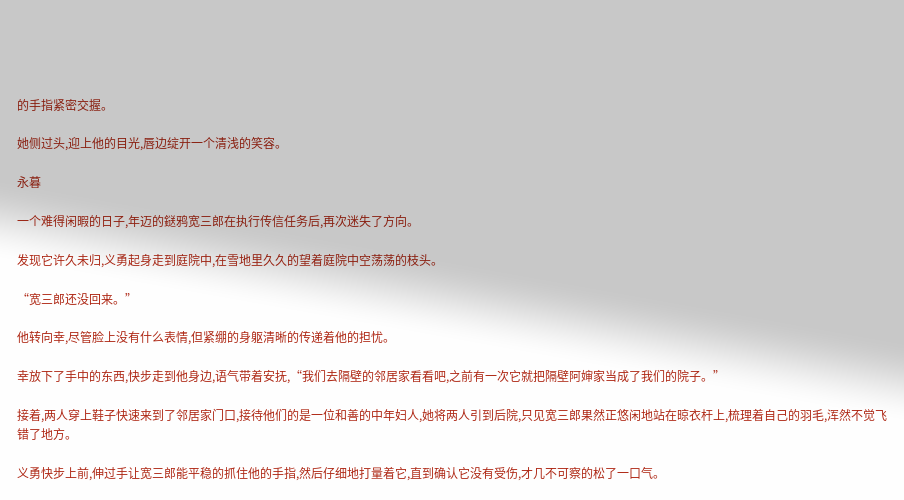的手指紧密交握。

她侧过头,迎上他的目光,唇边绽开一个清浅的笑容。

永暮

一个难得闲暇的日子,年迈的鎹鸦宽三郎在执行传信任务后,再次迷失了方向。

发现它许久未归,义勇起身走到庭院中,在雪地里久久的望着庭院中空荡荡的枝头。

“宽三郎还没回来。”

他转向幸,尽管脸上没有什么表情,但紧绷的身躯清晰的传递着他的担忧。

幸放下了手中的东西,快步走到他身边,语气带着安抚,“我们去隔壁的邻居家看看吧,之前有一次它就把隔壁阿婶家当成了我们的院子。”

接着,两人穿上鞋子快速来到了邻居家门口,接待他们的是一位和善的中年妇人,她将两人引到后院,只见宽三郎果然正悠闲地站在晾衣杆上,梳理着自己的羽毛,浑然不觉飞错了地方。

义勇快步上前,伸过手让宽三郎能平稳的抓住他的手指,然后仔细地打量着它,直到确认它没有受伤,才几不可察的松了一口气。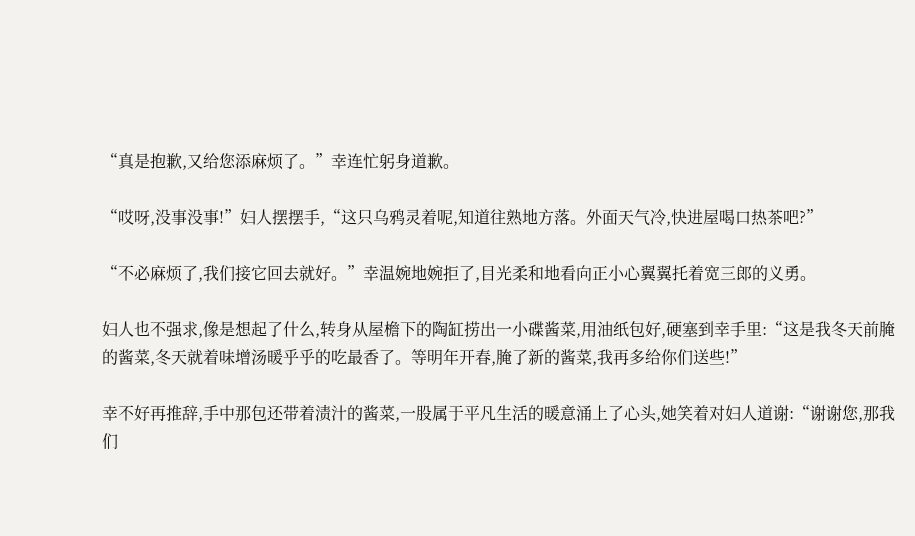“真是抱歉,又给您添麻烦了。”幸连忙躬身道歉。

“哎呀,没事没事!”妇人摆摆手,“这只乌鸦灵着呢,知道往熟地方落。外面天气冷,快进屋喝口热茶吧?”

“不必麻烦了,我们接它回去就好。”幸温婉地婉拒了,目光柔和地看向正小心翼翼托着宽三郎的义勇。

妇人也不强求,像是想起了什么,转身从屋檐下的陶缸捞出一小碟酱菜,用油纸包好,硬塞到幸手里:“这是我冬天前腌的酱菜,冬天就着味增汤暖乎乎的吃最香了。等明年开春,腌了新的酱菜,我再多给你们送些!”

幸不好再推辞,手中那包还带着渍汁的酱菜,一股属于平凡生活的暖意涌上了心头,她笑着对妇人道谢:“谢谢您,那我们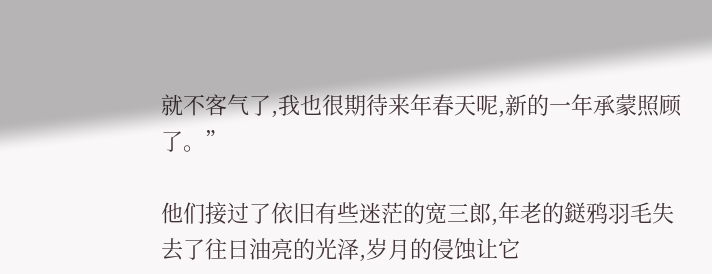就不客气了,我也很期待来年春天呢,新的一年承蒙照顾了。”

他们接过了依旧有些迷茫的宽三郎,年老的鎹鸦羽毛失去了往日油亮的光泽,岁月的侵蚀让它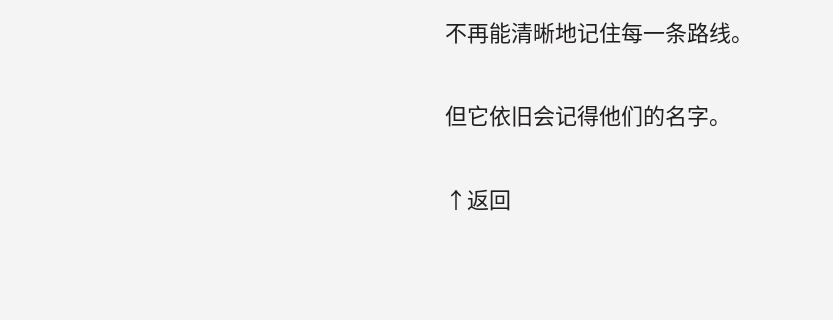不再能清晰地记住每一条路线。

但它依旧会记得他们的名字。

↑返回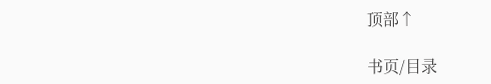顶部↑

书页/目录